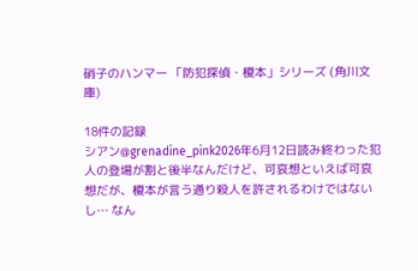硝子のハンマー 「防犯探偵・榎本」シリーズ (角川文庫)

18件の記録
シアン@grenadine_pink2026年6月12日読み終わった犯人の登場が割と後半なんだけど、可哀想といえば可哀想だが、榎本が言う通り殺人を許されるわけではないし… なん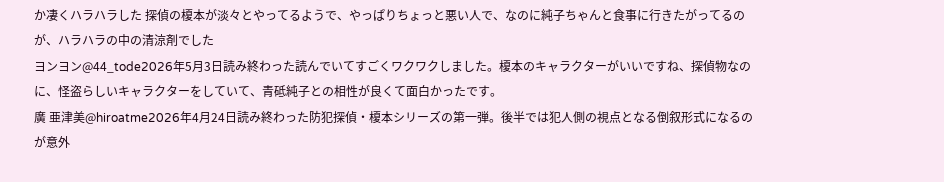か凄くハラハラした 探偵の榎本が淡々とやってるようで、やっぱりちょっと悪い人で、なのに純子ちゃんと食事に行きたがってるのが、ハラハラの中の清涼剤でした
ヨンヨン@44_tode2026年5月3日読み終わった読んでいてすごくワクワクしました。榎本のキャラクターがいいですね、探偵物なのに、怪盗らしいキャラクターをしていて、青砥純子との相性が良くて面白かったです。
廣 亜津美@hiroatme2026年4月24日読み終わった防犯探偵・榎本シリーズの第一弾。後半では犯人側の視点となる倒叙形式になるのが意外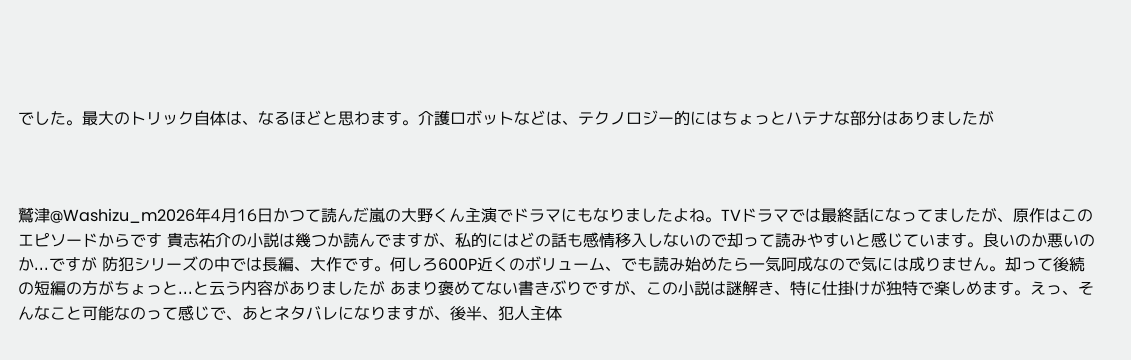でした。最大のトリック自体は、なるほどと思わます。介護ロボットなどは、テクノロジー的にはちょっとハテナな部分はありましたが



鷲津@Washizu_m2026年4月16日かつて読んだ嵐の大野くん主演でドラマにもなりましたよね。TVドラマでは最終話になってましたが、原作はこのエピソードからです 貴志祐介の小説は幾つか読んでますが、私的にはどの話も感情移入しないので却って読みやすいと感じています。良いのか悪いのか...ですが 防犯シリーズの中では長編、大作です。何しろ600P近くのボリューム、でも読み始めたら一気呵成なので気には成りません。却って後続の短編の方がちょっと...と云う内容がありましたが あまり褒めてない書きぶりですが、この小説は謎解き、特に仕掛けが独特で楽しめます。えっ、そんなこと可能なのって感じで、あとネタバレになりますが、後半、犯人主体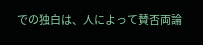での独白は、人によって賛否両論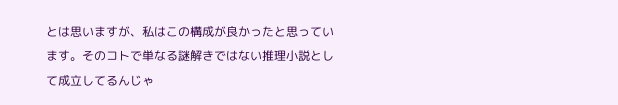とは思いますが、私はこの構成が良かったと思っています。そのコトで単なる謎解きではない推理小説として成立してるんじゃ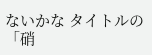ないかな タイトルの「硝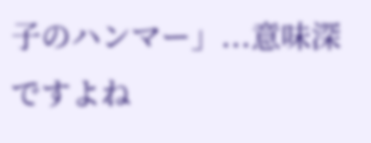子のハンマー」...意味深ですよね